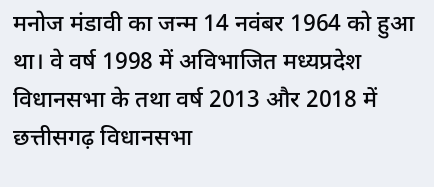मनोज मंडावी का जन्म 14 नवंबर 1964 को हुआ था। वे वर्ष 1998 में अविभाजित मध्यप्रदेश विधानसभा के तथा वर्ष 2013 और 2018 में छत्तीसगढ़ विधानसभा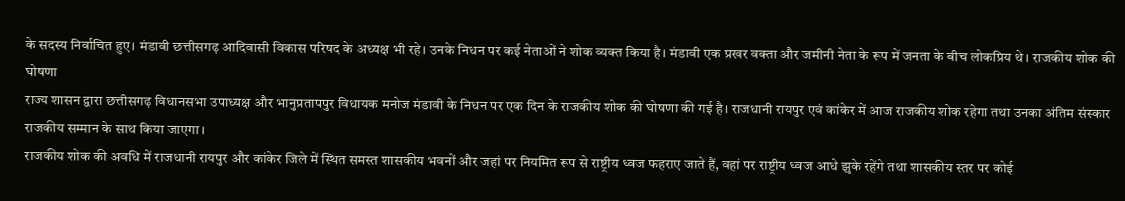के सदस्य निर्वाचित हुए। मंडावी छत्तीसगढ़ आदिवासी विकास परिषद के अध्यक्ष भी रहे। उनके निधन पर कई नेताओं ने शोक व्यक्त किया है। मंडावी एक प्रखर वक्ता और जमीनी नेता के रूप में जनता के बीच लोकप्रिय थे। राजकीय शोक की घोषणा
राज्य शासन द्वारा छत्तीसगढ़ विधानसभा उपाध्यक्ष और भानुप्रतापपुर विधायक मनोज मंडावी के निधन पर एक दिन के राजकीय शोक की घोषणा की गई है। राजधानी रायपुर एवं कांकेर में आज राजकीय शोक रहेगा तथा उनका अंतिम संस्कार राजकीय सम्मान के साथ किया जाएगा।
राजकीय शोक की अवधि में राजधानी रायपुर और कांकेर जिले में स्थित समस्त शासकीय भवनों और जहां पर नियमित रूप से राष्ट्रीय ध्वज फहराए जाते हैं, वहां पर राष्ट्रीय ध्वज आधे झुके रहेंगे तथा शासकीय स्तर पर कोई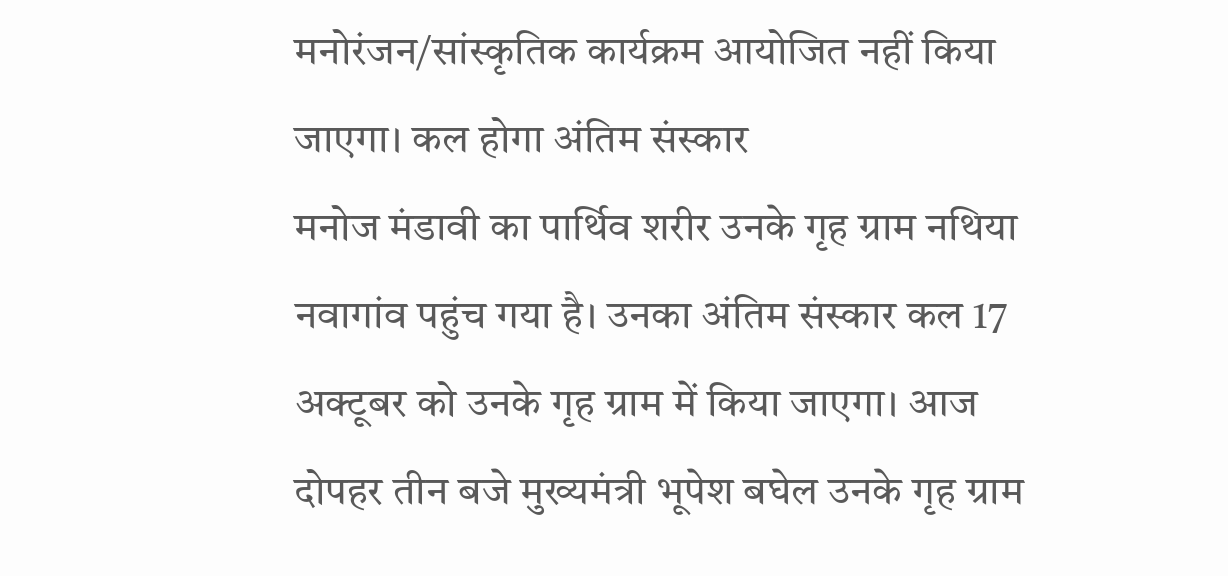मनोरंजन/सांस्कृतिक कार्यक्रम आयोजित नहीं किया जाएगा। कल होगा अंतिम संस्कार
मनोज मंडावी का पार्थिव शरीर उनके गृह ग्राम नथिया नवागांव पहुंच गया है। उनका अंतिम संस्कार कल 17 अक्टूबर को उनके गृह ग्राम में किया जाएगा। आज दोपहर तीन बजे मुख्यमंत्री भूपेश बघेल उनके गृह ग्राम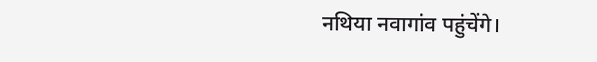नथिया नवागांव पहुंचेंगे।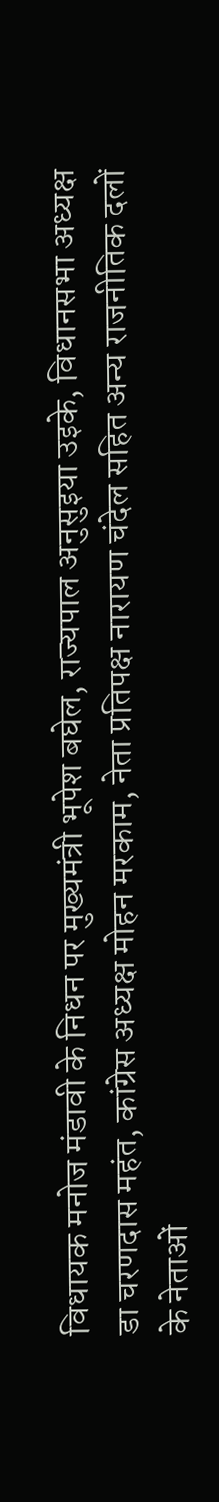विधायक मनोज मंडावी के निधन पर मुख्यमंत्री भूपेश बघेल, राज्यपाल अनुसुइया उइके, विधानसभा अध्यक्ष डा चरणदास महंत, कांग्रेस अध्यक्ष मोहन मरकाम, नेता प्रतिपक्ष नारायण चंदेल सहित अन्य राजनीतिक दलों के नेताओं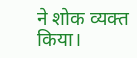ने शोक व्यक्त किया।